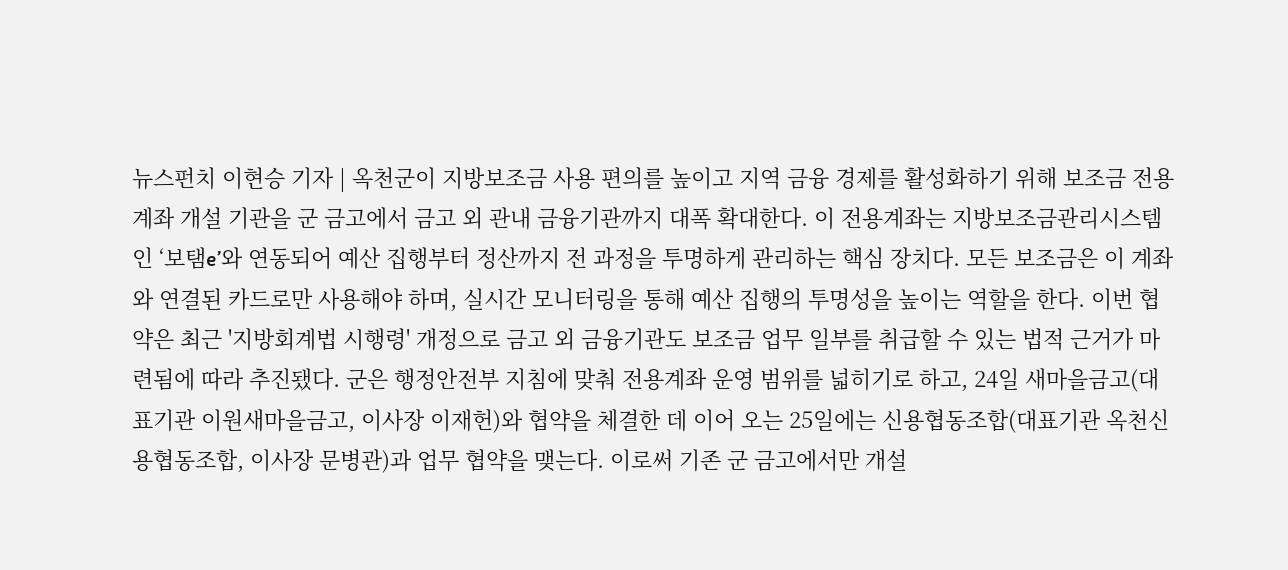뉴스펀치 이현승 기자 | 옥천군이 지방보조금 사용 편의를 높이고 지역 금융 경제를 활성화하기 위해 보조금 전용계좌 개설 기관을 군 금고에서 금고 외 관내 금융기관까지 대폭 확대한다. 이 전용계좌는 지방보조금관리시스템인 ‘보탬e’와 연동되어 예산 집행부터 정산까지 전 과정을 투명하게 관리하는 핵심 장치다. 모든 보조금은 이 계좌와 연결된 카드로만 사용해야 하며, 실시간 모니터링을 통해 예산 집행의 투명성을 높이는 역할을 한다. 이번 협약은 최근 '지방회계법 시행령' 개정으로 금고 외 금융기관도 보조금 업무 일부를 취급할 수 있는 법적 근거가 마련됨에 따라 추진됐다. 군은 행정안전부 지침에 맞춰 전용계좌 운영 범위를 넓히기로 하고, 24일 새마을금고(대표기관 이원새마을금고, 이사장 이재헌)와 협약을 체결한 데 이어 오는 25일에는 신용협동조합(대표기관 옥천신용협동조합, 이사장 문병관)과 업무 협약을 맺는다. 이로써 기존 군 금고에서만 개설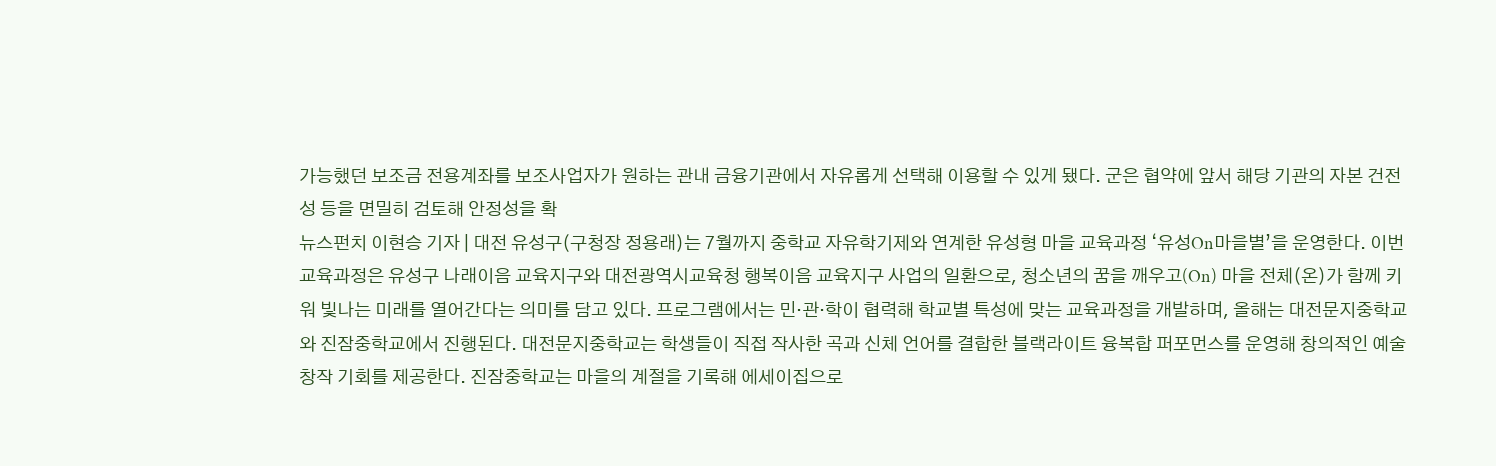가능했던 보조금 전용계좌를 보조사업자가 원하는 관내 금융기관에서 자유롭게 선택해 이용할 수 있게 됐다. 군은 협약에 앞서 해당 기관의 자본 건전성 등을 면밀히 검토해 안정성을 확
뉴스펀치 이현승 기자 | 대전 유성구(구청장 정용래)는 7월까지 중학교 자유학기제와 연계한 유성형 마을 교육과정 ‘유성On마을별’을 운영한다. 이번 교육과정은 유성구 나래이음 교육지구와 대전광역시교육청 행복이음 교육지구 사업의 일환으로, 청소년의 꿈을 깨우고(On) 마을 전체(온)가 함께 키워 빛나는 미래를 열어간다는 의미를 담고 있다. 프로그램에서는 민·관·학이 협력해 학교별 특성에 맞는 교육과정을 개발하며, 올해는 대전문지중학교와 진잠중학교에서 진행된다. 대전문지중학교는 학생들이 직접 작사한 곡과 신체 언어를 결합한 블랙라이트 융복합 퍼포먼스를 운영해 창의적인 예술 창작 기회를 제공한다. 진잠중학교는 마을의 계절을 기록해 에세이집으로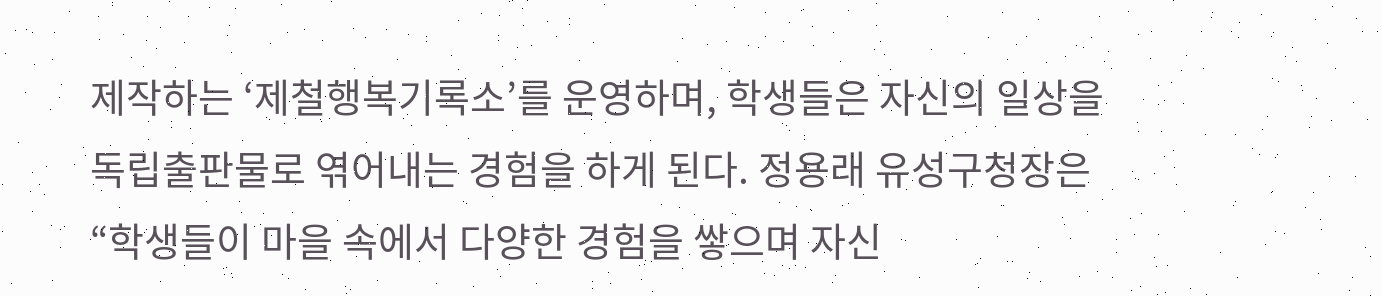제작하는 ‘제철행복기록소’를 운영하며, 학생들은 자신의 일상을 독립출판물로 엮어내는 경험을 하게 된다. 정용래 유성구청장은 “학생들이 마을 속에서 다양한 경험을 쌓으며 자신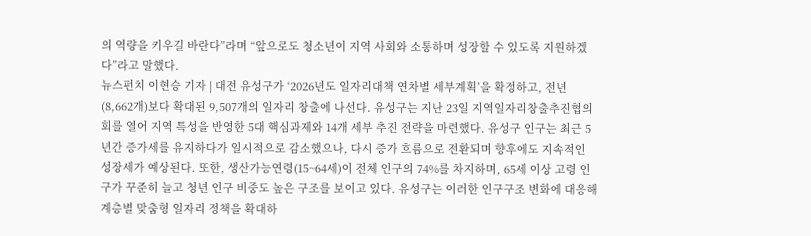의 역량을 키우길 바란다”라며 “앞으로도 청소년이 지역 사회와 소통하며 성장할 수 있도록 지원하겠다”라고 말했다.
뉴스펀치 이현승 기자 | 대전 유성구가 ‘2026년도 일자리대책 연차별 세부계획’을 확정하고, 전년(8,662개)보다 확대된 9,507개의 일자리 창출에 나선다. 유성구는 지난 23일 지역일자리창출추진협의회를 열어 지역 특성을 반영한 5대 핵심과제와 14개 세부 추진 전략을 마련했다. 유성구 인구는 최근 5년간 증가세를 유지하다가 일시적으로 감소했으나, 다시 증가 흐름으로 전환되며 향후에도 지속적인 성장세가 예상된다. 또한, 생산가능연령(15~64세)이 전체 인구의 74%를 차지하며, 65세 이상 고령 인구가 꾸준히 늘고 청년 인구 비중도 높은 구조를 보이고 있다. 유성구는 이러한 인구구조 변화에 대응해 계층별 맞춤형 일자리 정책을 확대하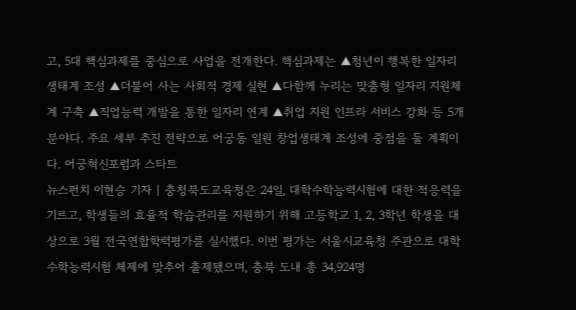고, 5대 핵심과제를 중심으로 사업을 전개한다. 핵심과제는 ▲청년이 행복한 일자리 생태계 조성 ▲더불어 사는 사회적 경제 실현 ▲다함께 누리는 맞춤형 일자리 지원체계 구축 ▲직업능력 개발을 통한 일자리 연계 ▲취업 지원 인프라 서비스 강화 등 5개 분야다. 주요 세부 추진 전략으로 어궁동 일원 창업생태계 조성에 중점을 둘 계획이다. 어궁혁신포럼과 스타트
뉴스펀치 이현승 기자 | 충청북도교육청은 24일, 대학수학능력시험에 대한 적응력을 기르고, 학생들의 효율적 학습관리를 지원하기 위해 고등학교 1, 2, 3학년 학생을 대상으로 3월 전국연합학력평가를 실시했다. 이번 평가는 서울시교육청 주관으로 대학수학능력시험 체제에 맞추어 출제됐으며, 충북 도내 총 34,924명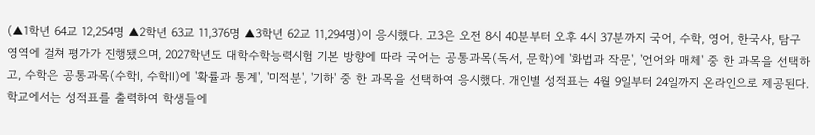(▲1학년 64교 12,254명 ▲2학년 63교 11,376명 ▲3학년 62교 11,294명)이 응시했다. 고3은 오전 8시 40분부터 오후 4시 37분까지 국어, 수학, 영어, 한국사, 탐구 영역에 걸쳐 평가가 진행됐으며, 2027학년도 대학수학능력시험 기본 방향에 따라 국어는 공통과목(독서, 문학)에 '화법과 작문', '언어와 매체' 중 한 과목을 선택하고, 수학은 공통과목(수학Ⅰ, 수학Ⅱ)에 '확률과 통계', '미적분', '기하' 중 한 과목을 선택하여 응시했다. 개인별 성적표는 4월 9일부터 24일까지 온라인으로 제공된다. 학교에서는 성적표를 출력하여 학생들에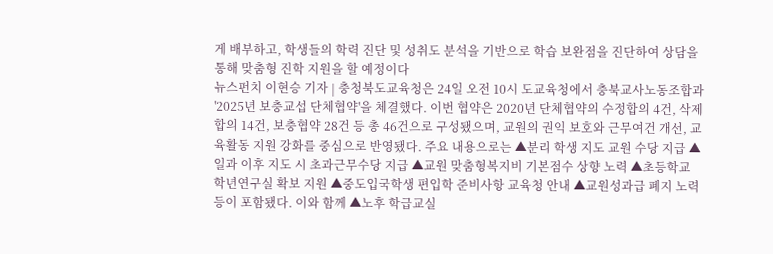게 배부하고, 학생들의 학력 진단 및 성취도 분석을 기반으로 학습 보완점을 진단하여 상담을 통해 맞춤형 진학 지원을 할 예정이다
뉴스펀치 이현승 기자 | 충청북도교육청은 24일 오전 10시 도교육청에서 충북교사노동조합과 '2025년 보충교섭 단체협약'을 체결했다. 이번 협약은 2020년 단체협약의 수정합의 4건, 삭제합의 14건, 보충협약 28건 등 총 46건으로 구성됐으며, 교원의 권익 보호와 근무여건 개선, 교육활동 지원 강화를 중심으로 반영됐다. 주요 내용으로는 ▲분리 학생 지도 교원 수당 지급 ▲일과 이후 지도 시 초과근무수당 지급 ▲교원 맞춤형복지비 기본점수 상향 노력 ▲초등학교 학년연구실 확보 지원 ▲중도입국학생 편입학 준비사항 교육청 안내 ▲교원성과급 폐지 노력 등이 포함됐다. 이와 함께 ▲노후 학급교실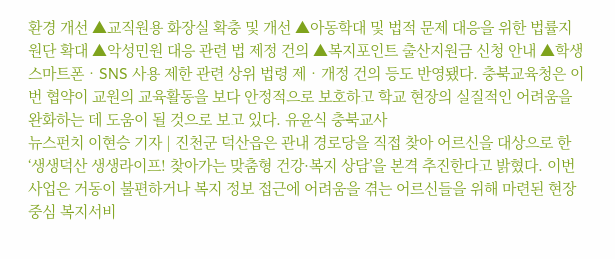환경 개선 ▲교직원용 화장실 확충 및 개선 ▲아동학대 및 법적 문제 대응을 위한 법률지원단 확대 ▲악성민원 대응 관련 법 제정 건의 ▲복지포인트 출산지원금 신청 안내 ▲학생 스마트폰‧SNS 사용 제한 관련 상위 법령 제‧개정 건의 등도 반영됐다. 충북교육청은 이번 협약이 교원의 교육활동을 보다 안정적으로 보호하고 학교 현장의 실질적인 어려움을 완화하는 데 도움이 될 것으로 보고 있다. 유윤식 충북교사
뉴스펀치 이현승 기자 | 진천군 덕산읍은 관내 경로당을 직접 찾아 어르신을 대상으로 한 ‘생생덕산 생생라이프! 찾아가는 맞춤형 건강·복지 상담’을 본격 추진한다고 밝혔다. 이번 사업은 거동이 불편하거나 복지 정보 접근에 어려움을 겪는 어르신들을 위해 마련된 현장 중심 복지서비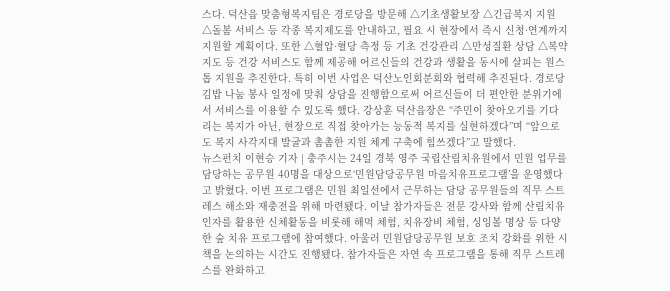스다. 덕산읍 맞춤형복지팀은 경로당을 방문해 △기초생활보장 △긴급복지 지원 △돌봄 서비스 등 각종 복지제도를 안내하고, 필요 시 현장에서 즉시 신청·연계까지 지원할 계획이다. 또한 △혈압·혈당 측정 등 기초 건강관리 △만성질환 상담 △복약 지도 등 건강 서비스도 함께 제공해 어르신들의 건강과 생활을 동시에 살피는 원스톱 지원을 추진한다. 특히 이번 사업은 덕산노인회분회와 협력해 추진된다. 경로당 김밥 나눔 봉사 일정에 맞춰 상담을 진행함으로써 어르신들이 더 편안한 분위기에서 서비스를 이용할 수 있도록 했다. 강상훈 덕산읍장은 “주민이 찾아오기를 기다리는 복지가 아닌, 현장으로 직접 찾아가는 능동적 복지를 실현하겠다”며 “앞으로도 복지 사각지대 발굴과 촘촘한 지원 체계 구축에 힘쓰겠다”고 말했다.
뉴스펀치 이현승 기자 | 충주시는 24일 경북 영주 국립산림치유원에서 민원 업무를 담당하는 공무원 40명을 대상으로‘민원담당공무원 마음치유프로그램’을 운영했다고 밝혔다. 이번 프로그램은 민원 최일선에서 근무하는 담당 공무원들의 직무 스트레스 해소와 재충전을 위해 마련됐다. 이날 참가자들은 전문 강사와 함께 산림치유 인자를 활용한 신체활동을 비롯해 해먹 체험, 치유장비 체험, 싱잉볼 명상 등 다양한 숲 치유 프로그램에 참여했다. 아울러 민원담당공무원 보호 조치 강화를 위한 시책을 논의하는 시간도 진행됐다. 참가자들은 자연 속 프로그램을 통해 직무 스트레스를 완화하고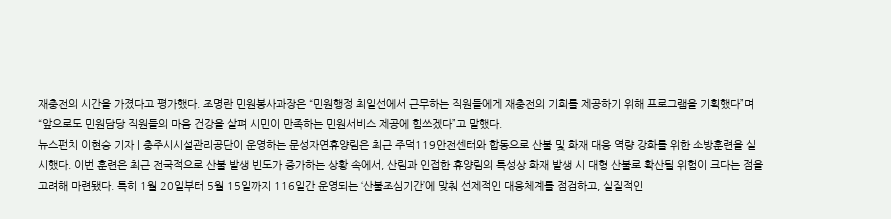재충전의 시간을 가졌다고 평가했다. 조명란 민원봉사과장은 “민원행정 최일선에서 근무하는 직원들에게 재충전의 기회를 제공하기 위해 프로그램을 기획했다”며 “앞으로도 민원담당 직원들의 마음 건강을 살펴 시민이 만족하는 민원서비스 제공에 힘쓰겠다”고 말했다.
뉴스펀치 이현승 기자 | 충주시시설관리공단이 운영하는 문성자연휴양림은 최근 주덕119안전센터와 합동으로 산불 및 화재 대응 역량 강화를 위한 소방훈련을 실시했다. 이번 훈련은 최근 전국적으로 산불 발생 빈도가 증가하는 상황 속에서, 산림과 인접한 휴양림의 특성상 화재 발생 시 대형 산불로 확산될 위험이 크다는 점을 고려해 마련됐다. 특히 1월 20일부터 5월 15일까지 116일간 운영되는 ‘산불조심기간’에 맞춰 선제적인 대응체계를 점검하고, 실질적인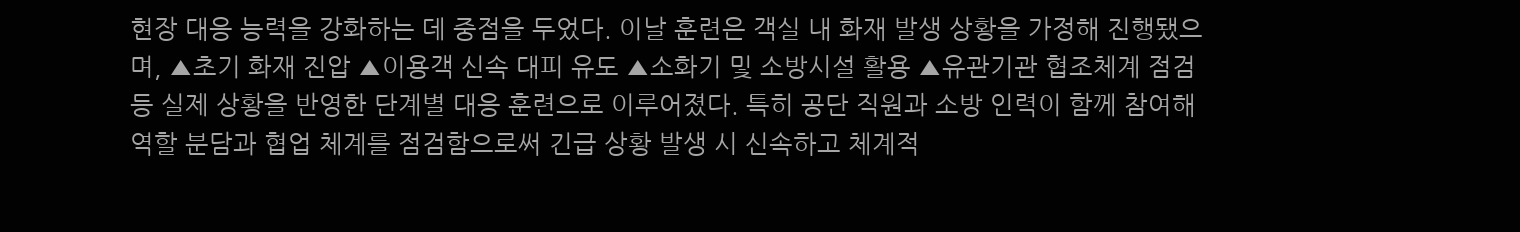현장 대응 능력을 강화하는 데 중점을 두었다. 이날 훈련은 객실 내 화재 발생 상황을 가정해 진행됐으며, ▲초기 화재 진압 ▲이용객 신속 대피 유도 ▲소화기 및 소방시설 활용 ▲유관기관 협조체계 점검 등 실제 상황을 반영한 단계별 대응 훈련으로 이루어졌다. 특히 공단 직원과 소방 인력이 함께 참여해 역할 분담과 협업 체계를 점검함으로써 긴급 상황 발생 시 신속하고 체계적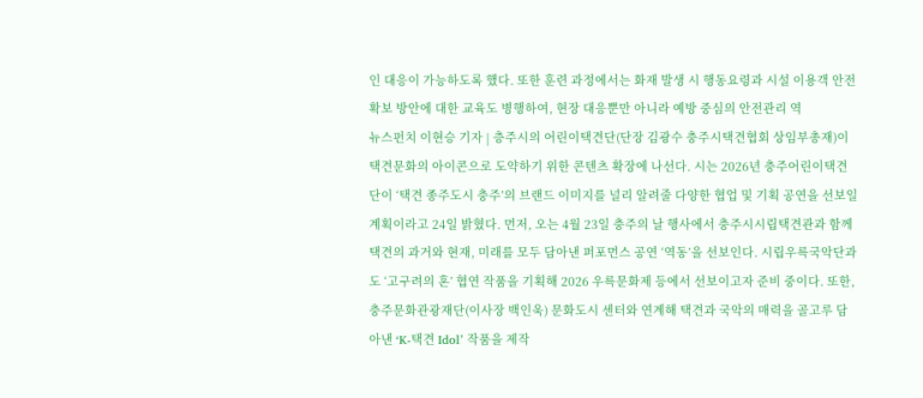인 대응이 가능하도록 했다. 또한 훈련 과정에서는 화재 발생 시 행동요령과 시설 이용객 안전 확보 방안에 대한 교육도 병행하여, 현장 대응뿐만 아니라 예방 중심의 안전관리 역
뉴스펀치 이현승 기자 | 층주시의 어린이택견단(단장 김광수 충주시택견협회 상임부총재)이 택견문화의 아이콘으로 도약하기 위한 콘텐츠 확장에 나선다. 시는 2026년 충주어린이택견단이 ‘택견 종주도시 충주’의 브랜드 이미지를 널리 알려줄 다양한 협업 및 기획 공연을 선보일 계획이라고 24일 밝혔다. 먼저, 오는 4월 23일 충주의 날 행사에서 충주시시립택견관과 함께 택견의 과거와 현재, 미래를 모두 담아낸 퍼포먼스 공연 ‘역동’을 선보인다. 시립우륵국악단과도 ‘고구려의 혼’ 협연 작품을 기획해 2026 우륵문화제 등에서 선보이고자 준비 중이다. 또한, 충주문화관광재단(이사장 백인욱) 문화도시 센터와 연계해 택견과 국악의 매력을 골고루 담아낸 ‘K-택견 Idol’ 작품을 제작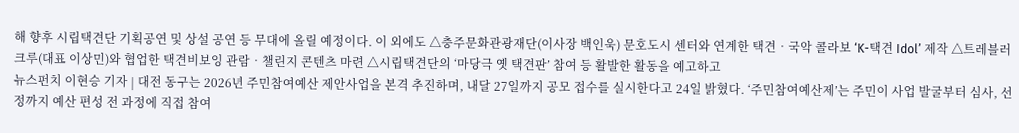해 향후 시립택견단 기획공연 및 상설 공연 등 무대에 올릴 예정이다. 이 외에도 △충주문화관광재단(이사장 백인욱) 문호도시 센터와 연계한 택견‧국악 콜라보 ‘K-택견 Idol’ 제작 △트레블러크루(대표 이상민)와 협업한 택견비보잉 관람‧챌린지 콘텐츠 마련 △시립택견단의 ‘마당극 옛 택견판’ 참여 등 활발한 활동을 예고하고
뉴스펀치 이현승 기자 | 대전 동구는 2026년 주민참여예산 제안사업을 본격 추진하며, 내달 27일까지 공모 접수를 실시한다고 24일 밝혔다. ‘주민참여예산제’는 주민이 사업 발굴부터 심사, 선정까지 예산 편성 전 과정에 직접 참여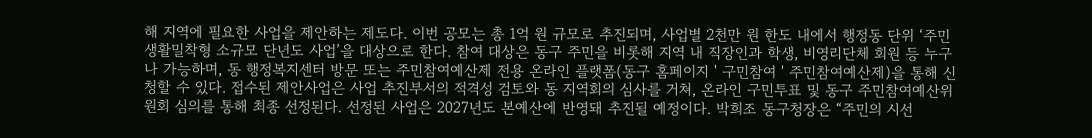해 지역에 필요한 사업을 제안하는 제도다. 이번 공모는 총 1억 원 규모로 추진되며, 사업별 2천만 원 한도 내에서 행정동 단위 ‘주민 생활밀착형 소규모 단년도 사업’을 대상으로 한다. 참여 대상은 동구 주민을 비롯해 지역 내 직장인과 학생, 비영리단체 회원 등 누구나 가능하며, 동 행정복지센터 방문 또는 주민참여예산제 전용 온라인 플랫폼(동구 홈페이지 ' 구민참여 ' 주민참여예산제)을 통해 신청할 수 있다. 접수된 제안사업은 사업 추진부서의 적격성 검토와 동 지역회의 심사를 거쳐, 온라인 구민투표 및 동구 주민참여예산위원회 심의를 통해 최종 선정된다. 선정된 사업은 2027년도 본예산에 반영돼 추진될 예정이다. 박희조 동구청장은 “주민의 시선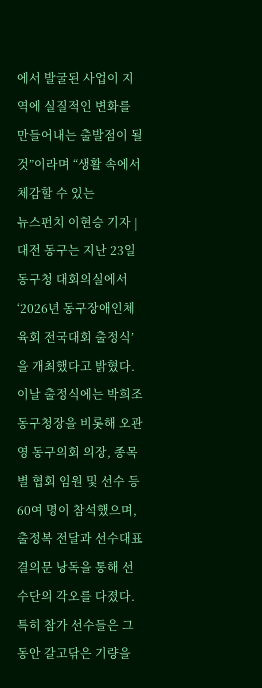에서 발굴된 사업이 지역에 실질적인 변화를 만들어내는 출발점이 될 것”이라며 “생활 속에서 체감할 수 있는
뉴스펀치 이현승 기자 | 대전 동구는 지난 23일 동구청 대회의실에서 ‘2026년 동구장애인체육회 전국대회 출정식’을 개최했다고 밝혔다. 이날 출정식에는 박희조 동구청장을 비롯해 오관영 동구의회 의장, 종목별 협회 임원 및 선수 등 60여 명이 참석했으며, 출정복 전달과 선수대표 결의문 낭독을 통해 선수단의 각오를 다졌다. 특히 참가 선수들은 그동안 갈고닦은 기량을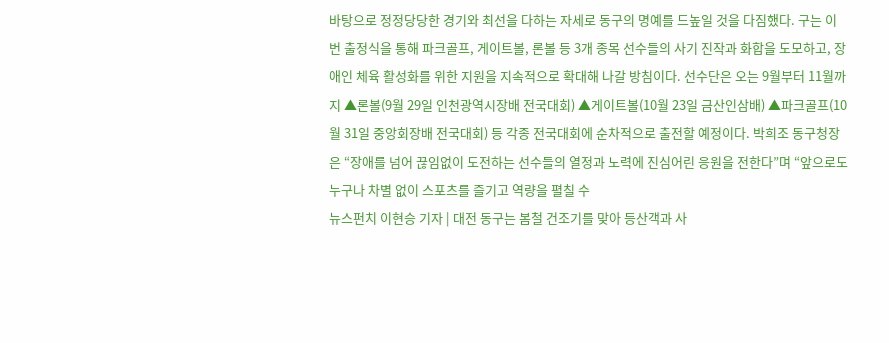바탕으로 정정당당한 경기와 최선을 다하는 자세로 동구의 명예를 드높일 것을 다짐했다. 구는 이번 출정식을 통해 파크골프, 게이트볼, 론볼 등 3개 종목 선수들의 사기 진작과 화합을 도모하고, 장애인 체육 활성화를 위한 지원을 지속적으로 확대해 나갈 방침이다. 선수단은 오는 9월부터 11월까지 ▲론볼(9월 29일 인천광역시장배 전국대회) ▲게이트볼(10월 23일 금산인삼배) ▲파크골프(10월 31일 중앙회장배 전국대회) 등 각종 전국대회에 순차적으로 출전할 예정이다. 박희조 동구청장은 “장애를 넘어 끊임없이 도전하는 선수들의 열정과 노력에 진심어린 응원을 전한다”며 “앞으로도 누구나 차별 없이 스포츠를 즐기고 역량을 펼칠 수
뉴스펀치 이현승 기자 | 대전 동구는 봄철 건조기를 맞아 등산객과 사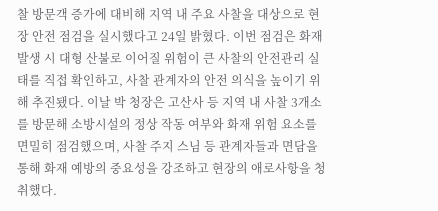찰 방문객 증가에 대비해 지역 내 주요 사찰을 대상으로 현장 안전 점검을 실시했다고 24일 밝혔다. 이번 점검은 화재 발생 시 대형 산불로 이어질 위험이 큰 사찰의 안전관리 실태를 직접 확인하고, 사찰 관계자의 안전 의식을 높이기 위해 추진됐다. 이날 박 청장은 고산사 등 지역 내 사찰 3개소를 방문해 소방시설의 정상 작동 여부와 화재 위험 요소를 면밀히 점검했으며, 사찰 주지 스님 등 관계자들과 면담을 통해 화재 예방의 중요성을 강조하고 현장의 애로사항을 청취했다.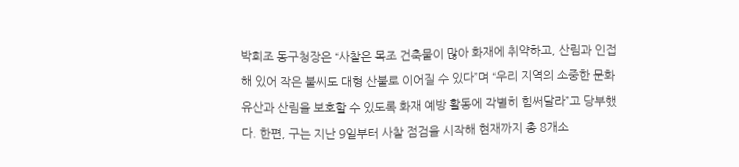박희조 동구청장은 “사찰은 목조 건축물이 많아 화재에 취약하고, 산림과 인접해 있어 작은 불씨도 대형 산불로 이어질 수 있다”며 “우리 지역의 소중한 문화유산과 산림을 보호할 수 있도록 화재 예방 활동에 각별히 힘써달라”고 당부했다. 한편, 구는 지난 9일부터 사찰 점검을 시작해 현재까지 총 8개소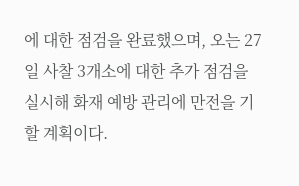에 대한 점검을 완료했으며, 오는 27일 사찰 3개소에 대한 추가 점검을 실시해 화재 예방 관리에 만전을 기할 계획이다.